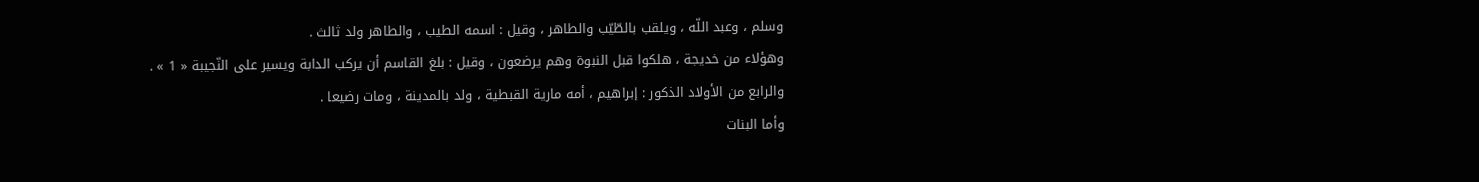وسلم ، وعبد اللّه ، ويلقب بالطّيّب والطاهر ، وقيل : اسمه الطيب ، والطاهر ولد ثالث .
وهؤلاء من خديجة ، هلكوا قبل النبوة وهم يرضعون ، وقيل : بلغ القاسم أن يركب الدابة ويسير على النّجيبة « 1 » .
والرابع من الأولاد الذكور : إبراهيم ، أمه مارية القبطية ، ولد بالمدينة ، ومات رضيعا .
وأما البنات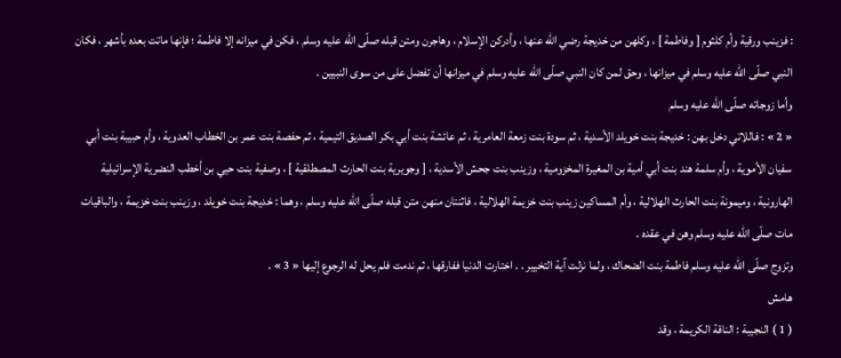: فزينب ورقية وأم كلثوم [ وفاطمة ] ، وكلهن من خديجة رضي اللّه عنها ، وأدركن الإسلام ، وهاجرن ومتن قبله صلّى اللّه عليه وسلم ، فكن في ميزانه إلا فاطمة ؛ فإنها ماتت بعده بأشهر ، فكان النبي صلّى اللّه عليه وسلم في ميزانها ، وحق لمن كان النبي صلّى اللّه عليه وسلم في ميزانها أن تفضل على من سوى النبيين .
وأما زوجاته صلّى اللّه عليه وسلم
« 2 » : فاللاتي دخل بهن : خديجة بنت خويلد الأسدية ، ثم سودة بنت زمعة العامرية ، ثم عائشة بنت أبي بكر الصديق التيمية ، ثم حفصة بنت عمر بن الخطاب العدوية ، وأم حبيبة بنت أبي سفيان الأموية ، وأم سلمة هند بنت أبي أمية بن المغيرة المخزومية ، وزينب بنت جحش الأسدية ، [ وجويرية بنت الحارث المصطلقية ] ، وصفية بنت حيي بن أخطب النضرية الإسرائيلية الهارونية ، وميمونة بنت الحارث الهلالية ، وأم المساكين زينب بنت خزيمة الهلالية ، فاثنتان منهن متن قبله صلّى اللّه عليه وسلم ، وهما : خديجة بنت خويلد ، وزينب بنت خزيمة ، والباقيات مات صلّى اللّه عليه وسلم وهن في عقده .
وتزوج صلّى اللّه عليه وسلم فاطمة بنت الضحاك ، ولما نزلت آية التخيير . . اختارت الدنيا ففارقها ، ثم ندمت فلم يحل له الرجوع إليها « 3 » .
هامش
( 1 ) النجيبة : الناقة الكريمة ، وقد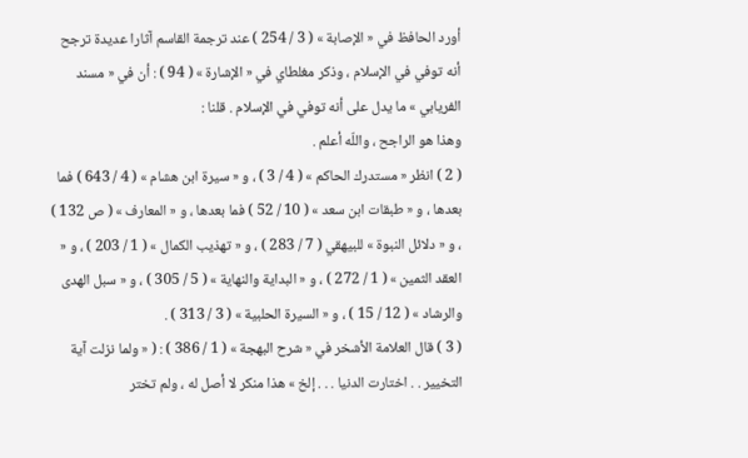أورد الحافظ في « الإصابة » ( 3 / 254 ) عند ترجمة القاسم آثارا عديدة ترجح أنه توفي في الإسلام ، وذكر مغلطاي في « الإشارة » ( 94 ) : أن في « مسند الفريابي » ما يدل على أنه توفي في الإسلام . قلنا :
وهذا هو الراجح ، واللّه أعلم .
( 2 ) انظر « مستدرك الحاكم » ( 4 / 3 ) ، و « سيرة ابن هشام » ( 4 / 643 ) فما بعدها ، و « طبقات ابن سعد » ( 10 / 52 ) فما بعدها ، و « المعارف » ( ص 132 ) ، و « دلائل النبوة » للبيهقي ( 7 / 283 ) ، و « تهذيب الكمال » ( 1 / 203 ) ، و « العقد الثمين » ( 1 / 272 ) ، و « البداية والنهاية » ( 5 / 305 ) ، و « سبل الهدى والرشاد » ( 12 / 15 ) ، و « السيرة الحلبية » ( 3 / 313 ) .
( 3 ) قال العلامة الأشخر في « شرح البهجة » ( 1 / 386 ) : ( « ولما نزلت آية التخيير . . اختارت الدنيا . . . إلخ » هذا منكر لا أصل له ، ولم تختر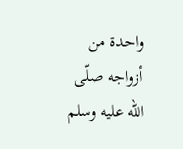واحدة من أزواجه صلّى اللّه عليه وسلم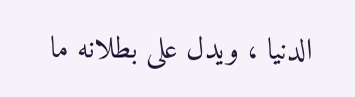الدنيا ، ويدل على بطلانه ما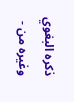ذكره البغوي وغيره من -